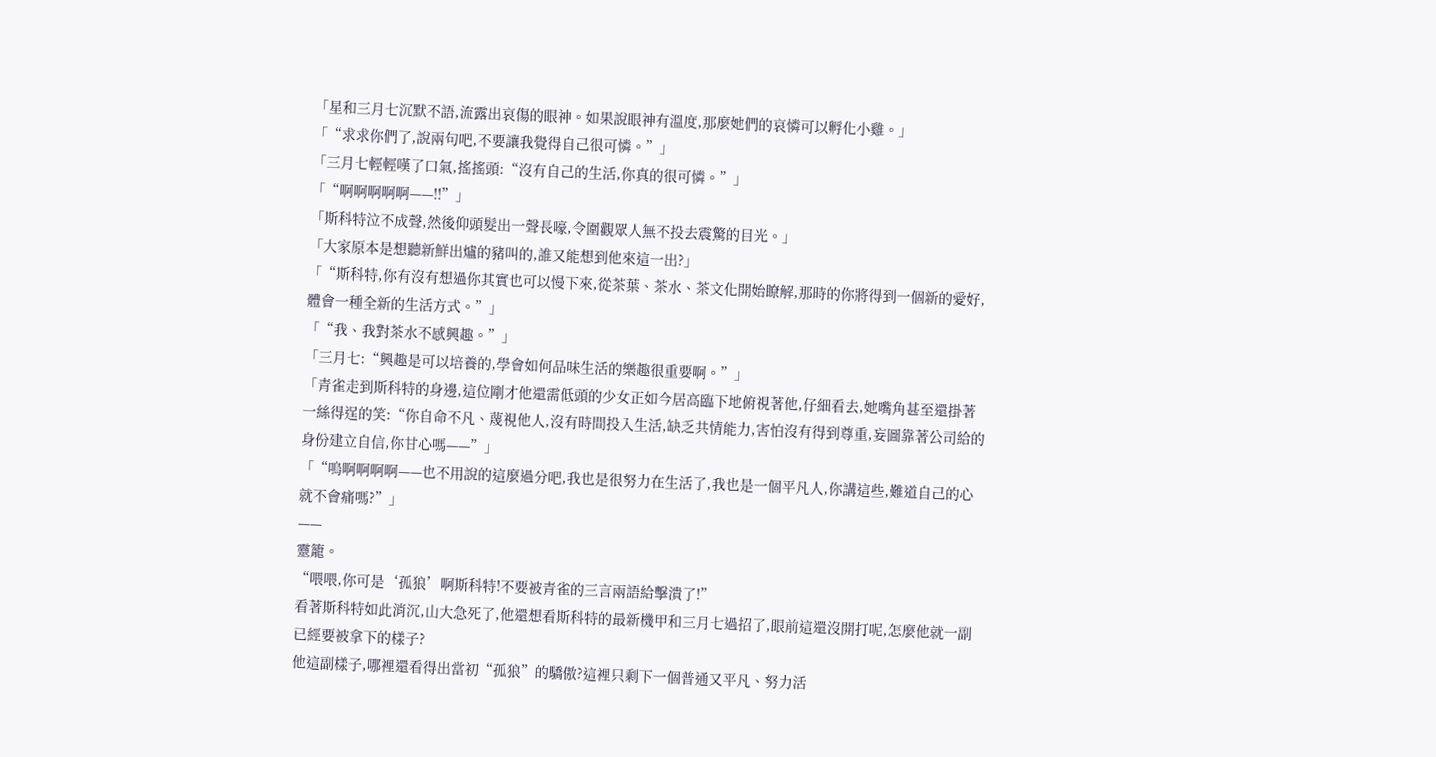「星和三月七沉默不語,流露出哀傷的眼神。如果說眼神有溫度,那麼她們的哀憐可以孵化小雞。」
「“求求你們了,說兩句吧,不要讓我覺得自己很可憐。”」
「三月七輕輕嘆了口氣,搖搖頭:“沒有自己的生活,你真的很可憐。”」
「“啊啊啊啊啊——!!”」
「斯科特泣不成聲,然後仰頭髮出一聲長嚎,令圍觀眾人無不投去震驚的目光。」
「大家原本是想聽新鮮出爐的豬叫的,誰又能想到他來這一出?」
「“斯科特,你有沒有想過你其實也可以慢下來,從茶葉、茶水、茶文化開始瞭解,那時的你將得到一個新的愛好,體會一種全新的生活方式。”」
「“我、我對茶水不感興趣。”」
「三月七:“興趣是可以培養的,學會如何品味生活的樂趣很重要啊。”」
「青雀走到斯科特的身邊,這位剛才他還需低頭的少女正如今居高臨下地俯視著他,仔細看去,她嘴角甚至還掛著一絲得逞的笑:“你自命不凡、蔑視他人,沒有時間投入生活,缺乏共情能力,害怕沒有得到尊重,妄圖靠著公司給的身份建立自信,你甘心嗎——”」
「“嗚啊啊啊啊——也不用說的這麼過分吧,我也是很努力在生活了,我也是一個平凡人,你講這些,難道自己的心就不會痛嗎?”」
——
靈籠。
“喂喂,你可是‘孤狼’啊斯科特!不要被青雀的三言兩語給擊潰了!”
看著斯科特如此消沉,山大急死了,他還想看斯科特的最新機甲和三月七過招了,眼前這還沒開打呢,怎麼他就一副已經要被拿下的樣子?
他這副樣子,哪裡還看得出當初“孤狼”的驕傲?這裡只剩下一個普通又平凡、努力活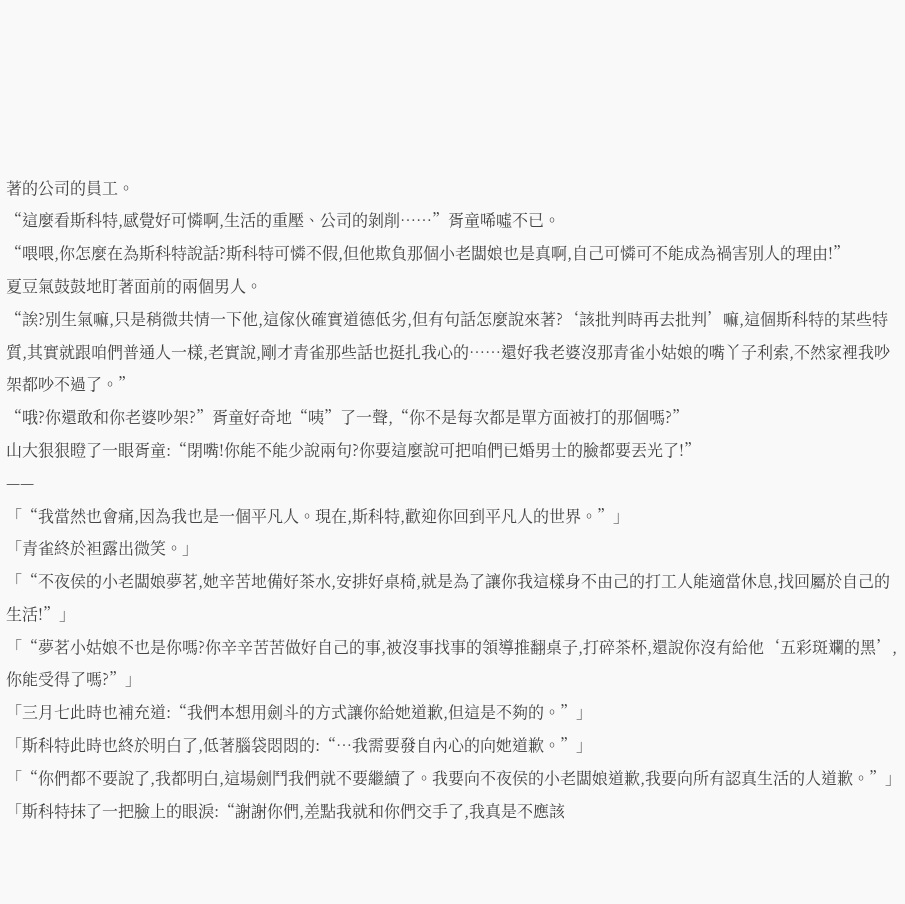著的公司的員工。
“這麼看斯科特,感覺好可憐啊,生活的重壓、公司的剝削……”胥童唏噓不已。
“喂喂,你怎麼在為斯科特說話?斯科特可憐不假,但他欺負那個小老闆娘也是真啊,自己可憐可不能成為禍害別人的理由!”
夏豆氣鼓鼓地盯著面前的兩個男人。
“誒?別生氣嘛,只是稍微共情一下他,這傢伙確實道德低劣,但有句話怎麼說來著?‘該批判時再去批判’嘛,這個斯科特的某些特質,其實就跟咱們普通人一樣,老實說,剛才青雀那些話也挺扎我心的……還好我老婆沒那青雀小姑娘的嘴丫子利索,不然家裡我吵架都吵不過了。”
“哦?你還敢和你老婆吵架?”胥童好奇地“咦”了一聲,“你不是每次都是單方面被打的那個嗎?”
山大狠狠瞪了一眼胥童:“閉嘴!你能不能少說兩句?你要這麼說可把咱們已婚男士的臉都要丟光了!”
——
「“我當然也會痛,因為我也是一個平凡人。現在,斯科特,歡迎你回到平凡人的世界。”」
「青雀終於袒露出微笑。」
「“不夜侯的小老闆娘夢茗,她辛苦地備好茶水,安排好桌椅,就是為了讓你我這樣身不由己的打工人能適當休息,找回屬於自己的生活!”」
「“夢茗小姑娘不也是你嗎?你辛辛苦苦做好自己的事,被沒事找事的領導推翻桌子,打碎茶杯,還說你沒有給他‘五彩斑斕的黑’,你能受得了嗎?”」
「三月七此時也補充道:“我們本想用劍斗的方式讓你給她道歉,但這是不夠的。”」
「斯科特此時也終於明白了,低著腦袋悶悶的:“…我需要發自內心的向她道歉。”」
「“你們都不要說了,我都明白,這場劍鬥我們就不要繼續了。我要向不夜侯的小老闆娘道歉,我要向所有認真生活的人道歉。”」
「斯科特抹了一把臉上的眼淚:“謝謝你們,差點我就和你們交手了,我真是不應該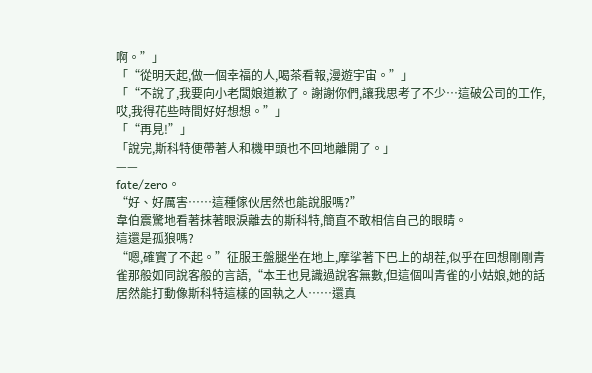啊。”」
「“從明天起,做一個幸福的人,喝茶看報,漫遊宇宙。”」
「“不說了,我要向小老闆娘道歉了。謝謝你們,讓我思考了不少…這破公司的工作,哎,我得花些時間好好想想。”」
「“再見!”」
「說完,斯科特便帶著人和機甲頭也不回地離開了。」
——
fate/zero。
“好、好厲害……這種傢伙居然也能說服嗎?”
韋伯震驚地看著抹著眼淚離去的斯科特,簡直不敢相信自己的眼睛。
這還是孤狼嗎?
“嗯,確實了不起。”征服王盤腿坐在地上,摩挲著下巴上的胡茬,似乎在回想剛剛青雀那般如同說客般的言語,“本王也見識過說客無數,但這個叫青雀的小姑娘,她的話居然能打動像斯科特這樣的固執之人……還真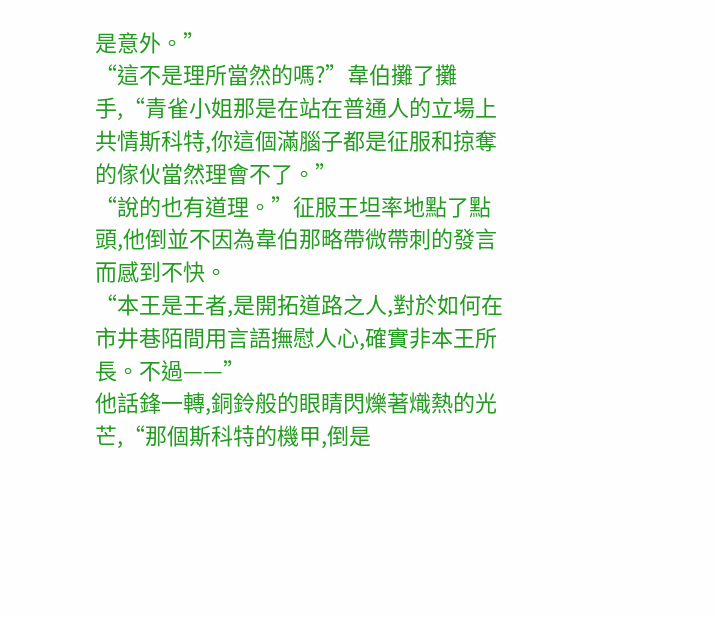是意外。”
“這不是理所當然的嗎?”韋伯攤了攤手,“青雀小姐那是在站在普通人的立場上共情斯科特,你這個滿腦子都是征服和掠奪的傢伙當然理會不了。”
“說的也有道理。”征服王坦率地點了點頭,他倒並不因為韋伯那略帶微帶刺的發言而感到不快。
“本王是王者,是開拓道路之人,對於如何在市井巷陌間用言語撫慰人心,確實非本王所長。不過——”
他話鋒一轉,銅鈴般的眼睛閃爍著熾熱的光芒,“那個斯科特的機甲,倒是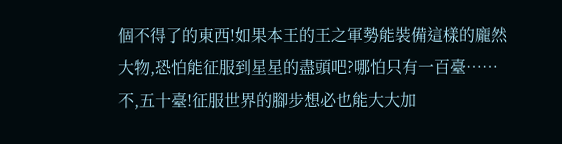個不得了的東西!如果本王的王之軍勢能裝備這樣的龐然大物,恐怕能征服到星星的盡頭吧?哪怕只有一百臺……不,五十臺!征服世界的腳步想必也能大大加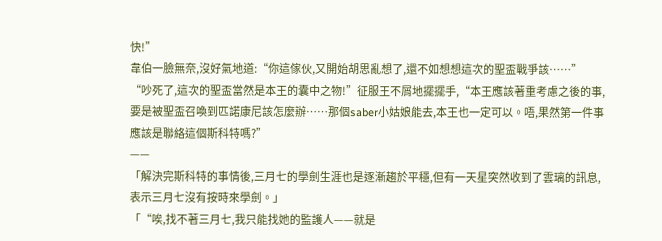快!”
韋伯一臉無奈,沒好氣地道:“你這傢伙,又開始胡思亂想了,還不如想想這次的聖盃戰爭該……”
“吵死了,這次的聖盃當然是本王的囊中之物!”征服王不屑地擺擺手,“本王應該著重考慮之後的事,要是被聖盃召喚到匹諾康尼該怎麼辦……那個saber小姑娘能去,本王也一定可以。唔,果然第一件事應該是聯絡這個斯科特嗎?”
——
「解決完斯科特的事情後,三月七的學劍生涯也是逐漸趨於平穩,但有一天星突然收到了雲璃的訊息,表示三月七沒有按時來學劍。」
「“唉,找不著三月七,我只能找她的監護人——就是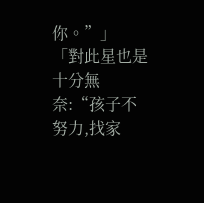你。”」
「對此星也是十分無奈:“孩子不努力,找家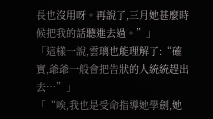長也沒用呀。再說了,三月她甚麼時候把我的話聽進去過。”」
「這樣一說,雲璃也能理解了:“確實,爺爺一般會把告狀的人統統趕出去…”」
「“唉,我也是受命指導她學劍,她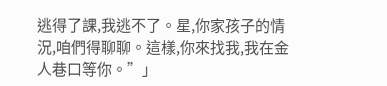逃得了課,我逃不了。星,你家孩子的情況,咱們得聊聊。這樣,你來找我,我在金人巷口等你。”」